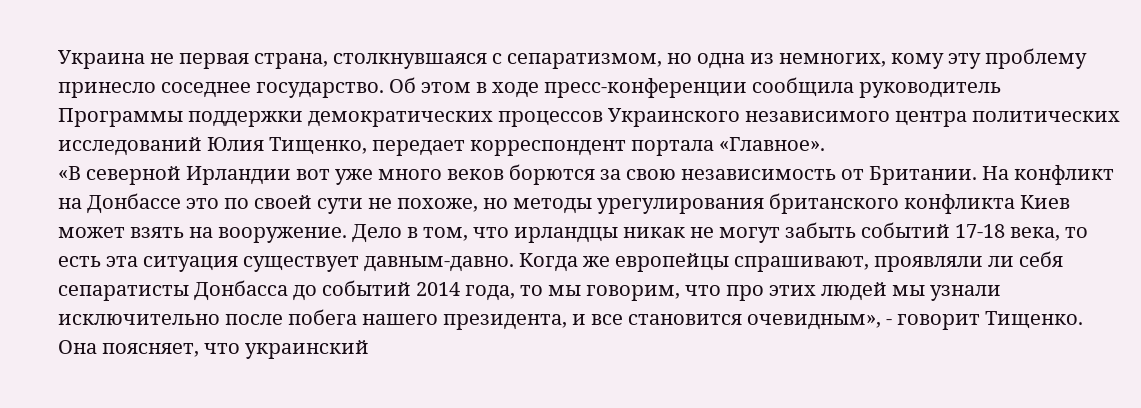Украина не первая страна, столкнувшаяся с сепаратизмом, но одна из немногих, кому эту проблему принесло соседнее государство. Об этом в ходе пресс-конференции сообщила руководитель Программы поддержки демократических процессов Украинского независимого центра политических исследований Юлия Тищенко, передает корреспондент портала «Главное».
«В северной Ирландии вот уже много веков борются за свою независимость от Британии. На конфликт на Донбассе это по своей сути не похоже, но методы урегулирования британского конфликта Киев может взять на вооружение. Дело в том, что ирландцы никак не могут забыть событий 17-18 века, то есть эта ситуация существует давным-давно. Когда же европейцы спрашивают, проявляли ли себя сепаратисты Донбасса до событий 2014 года, то мы говорим, что про этих людей мы узнали исключительно после побега нашего президента, и все становится очевидным», - говорит Тищенко.
Она поясняет, что украинский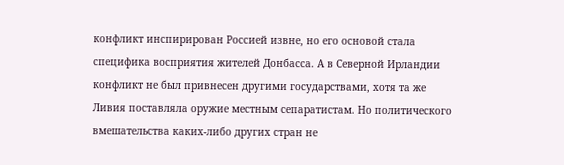конфликт инспирирован Россией извне, но его основой стала специфика восприятия жителей Донбасса. А в Северной Ирландии конфликт не был привнесен другими государствами, хотя та же Ливия поставляла оружие местным сепаратистам. Но политического вмешательства каких-либо других стран не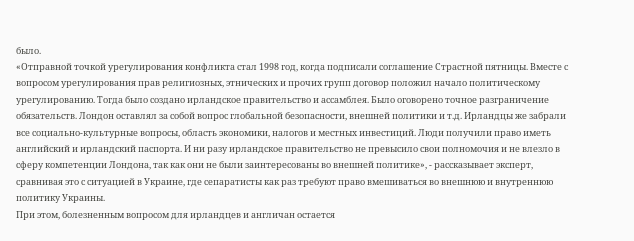было.
«Отправной точкой урегулирования конфликта стал 1998 год, когда подписали соглашение Страстной пятницы. Вместе с вопросом урегулирования прав религиозных, этнических и прочих групп договор положил начало политическому урегулированию. Тогда было создано ирландское правительство и ассамблея. Было оговорено точное разграничение обязательств. Лондон оставлял за собой вопрос глобальной безопасности, внешней политики и т.д. Ирландцы же забрали все социально-культурные вопросы, область экономики, налогов и местных инвестиций. Люди получили право иметь английский и ирландский паспорта. И ни разу ирландское правительство не превысило свои полномочия и не влезло в сферу компетенции Лондона, так как они не были заинтересованы во внешней политике», - рассказывает эксперт, сравнивая это с ситуацией в Украине, где сепаратисты как раз требуют право вмешиваться во внешнюю и внутреннюю политику Украины.
При этом, болезненным вопросом для ирландцев и англичан остается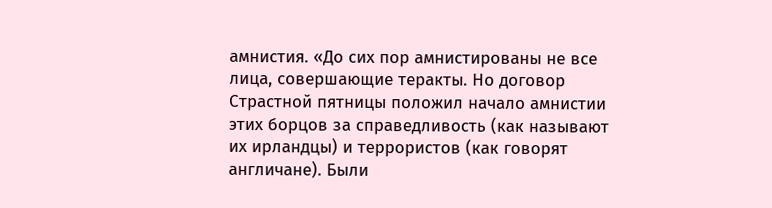амнистия. «До сих пор амнистированы не все лица, совершающие теракты. Но договор Страстной пятницы положил начало амнистии этих борцов за справедливость (как называют их ирландцы) и террористов (как говорят англичане). Были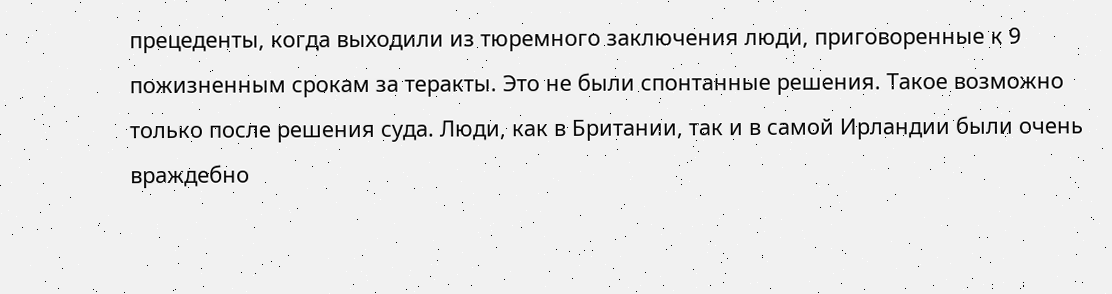прецеденты, когда выходили из тюремного заключения люди, приговоренные к 9 пожизненным срокам за теракты. Это не были спонтанные решения. Такое возможно только после решения суда. Люди, как в Британии, так и в самой Ирландии были очень враждебно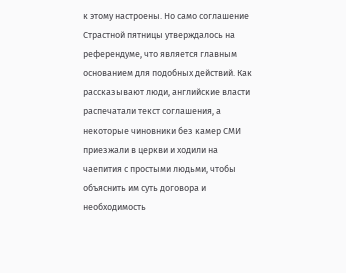к этому настроены. Но само соглашение Страстной пятницы утверждалось на референдуме, что является главным основанием для подобных действий. Как рассказывают люди, английские власти распечатали текст соглашения, а некоторые чиновники без камер СМИ приезжали в церкви и ходили на чаепития с простыми людьми, чтобы объяснить им суть договора и необходимость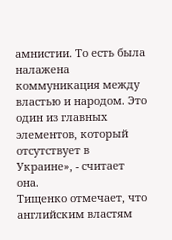амнистии. То есть была налажена коммуникация между властью и народом. Это один из главных элементов, который отсутствует в Украине», - считает она.
Тищенко отмечает, что английским властям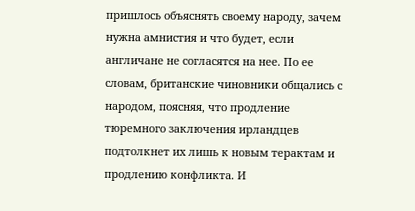пришлось объяснять своему народу, зачем нужна амнистия и что будет, если англичане не согласятся на нее. По ее словам, британские чиновники общались с народом, поясняя, что продление тюремного заключения ирландцев подтолкнет их лишь к новым терактам и продлению конфликта. И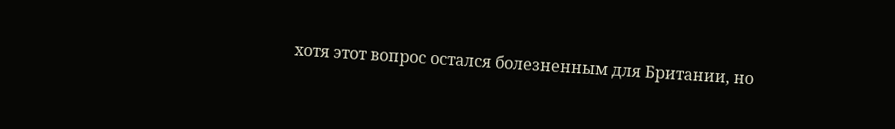хотя этот вопрос остался болезненным для Британии, но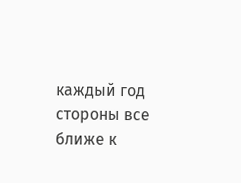каждый год стороны все ближе к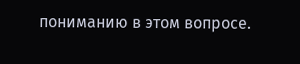пониманию в этом вопросе.